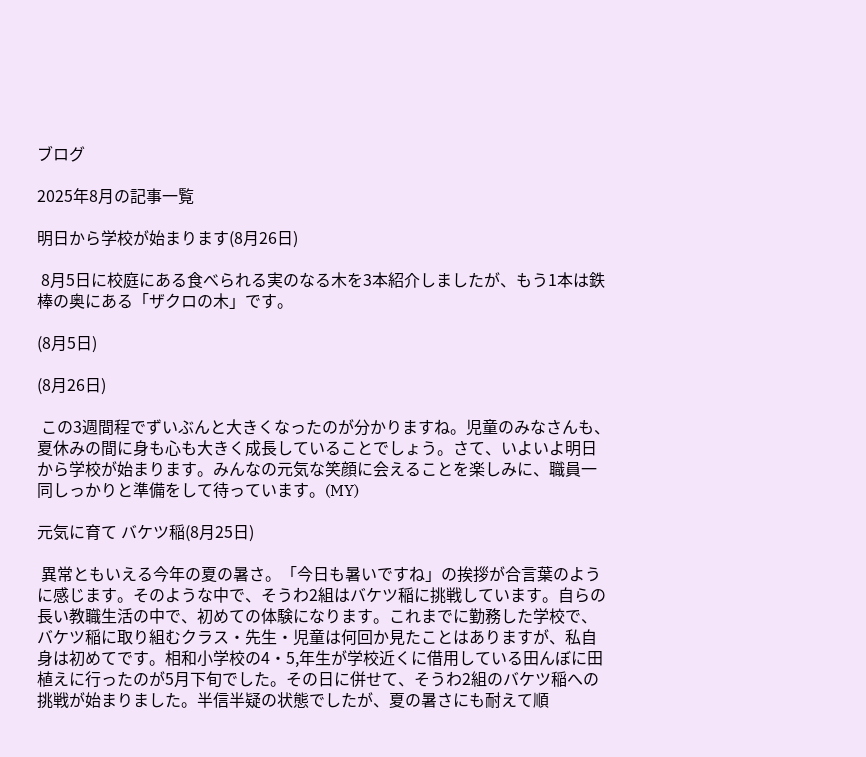ブログ

2025年8月の記事一覧

明日から学校が始まります(8月26日)

 8月5日に校庭にある食べられる実のなる木を3本紹介しましたが、もう1本は鉄棒の奥にある「ザクロの木」です。

(8月5日)

(8月26日)

 この3週間程でずいぶんと大きくなったのが分かりますね。児童のみなさんも、夏休みの間に身も心も大きく成長していることでしょう。さて、いよいよ明日から学校が始まります。みんなの元気な笑顔に会えることを楽しみに、職員一同しっかりと準備をして待っています。(MY)

元気に育て バケツ稲(8月25日)

 異常ともいえる今年の夏の暑さ。「今日も暑いですね」の挨拶が合言葉のように感じます。そのような中で、そうわ2組はバケツ稲に挑戦しています。自らの長い教職生活の中で、初めての体験になります。これまでに勤務した学校で、バケツ稲に取り組むクラス・先生・児童は何回か見たことはありますが、私自身は初めてです。相和小学校の4・5,年生が学校近くに借用している田んぼに田植えに行ったのが5月下旬でした。その日に併せて、そうわ2組のバケツ稲への挑戦が始まりました。半信半疑の状態でしたが、夏の暑さにも耐えて順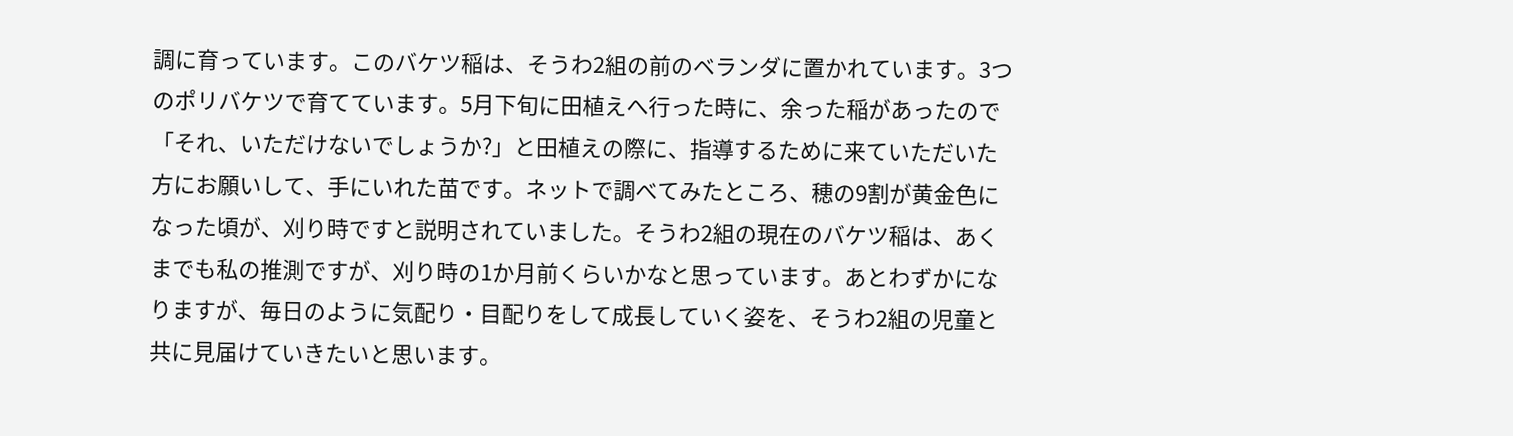調に育っています。このバケツ稲は、そうわ2組の前のベランダに置かれています。3つのポリバケツで育てています。5月下旬に田植えへ行った時に、余った稲があったので「それ、いただけないでしょうか?」と田植えの際に、指導するために来ていただいた方にお願いして、手にいれた苗です。ネットで調べてみたところ、穂の9割が黄金色になった頃が、刈り時ですと説明されていました。そうわ2組の現在のバケツ稲は、あくまでも私の推測ですが、刈り時の1か月前くらいかなと思っています。あとわずかになりますが、毎日のように気配り・目配りをして成長していく姿を、そうわ2組の児童と共に見届けていきたいと思います。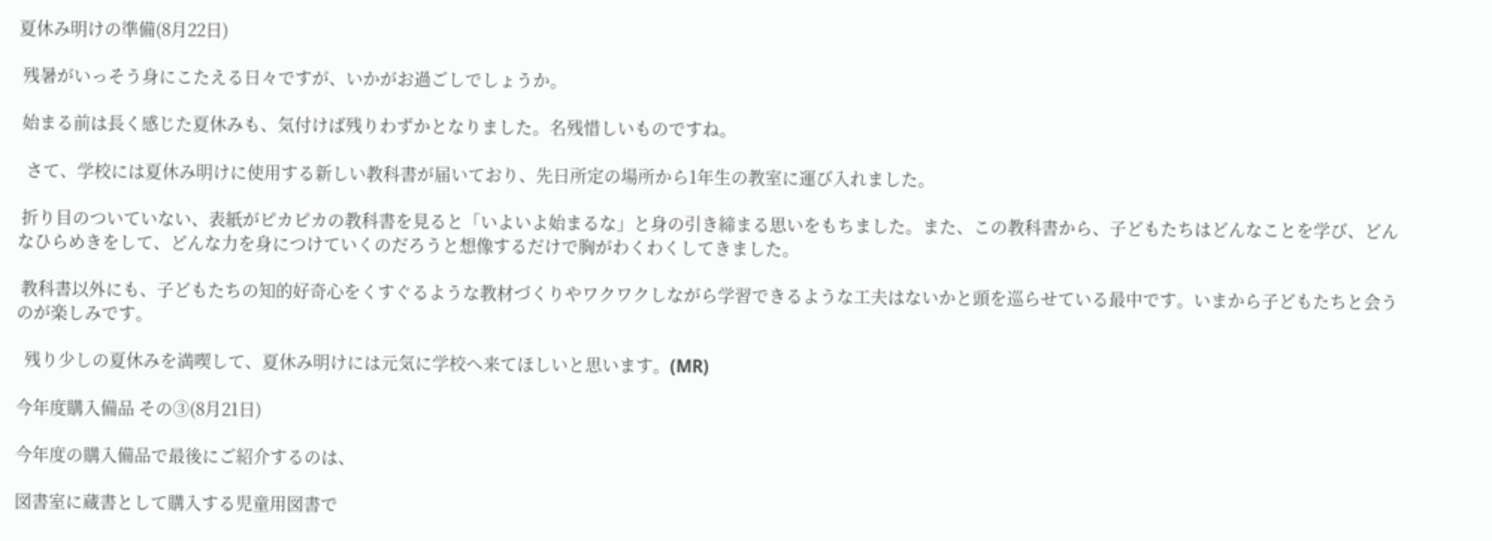夏休み明けの準備(8月22日)

 残暑がいっそう身にこたえる日々ですが、いかがお過ごしでしょうか。

 始まる前は長く感じた夏休みも、気付けば残りわずかとなりました。名残惜しいものですね。

  さて、学校には夏休み明けに使用する新しい教科書が届いており、先日所定の場所から1年生の教室に運び入れました。

 折り目のついていない、表紙がピカピカの教科書を見ると「いよいよ始まるな」と身の引き締まる思いをもちました。また、この教科書から、子どもたちはどんなことを学び、どんなひらめきをして、どんな力を身につけていくのだろうと想像するだけで胸がわくわくしてきました。

 教科書以外にも、子どもたちの知的好奇心をくすぐるような教材づくりやワクワクしながら学習できるような工夫はないかと頭を巡らせている最中です。いまから子どもたちと会うのが楽しみです。

  残り少しの夏休みを満喫して、夏休み明けには元気に学校へ来てほしいと思います。(MR)

今年度購入備品 その③(8月21日)

今年度の購入備品で最後にご紹介するのは、

図書室に蔵書として購入する児童用図書で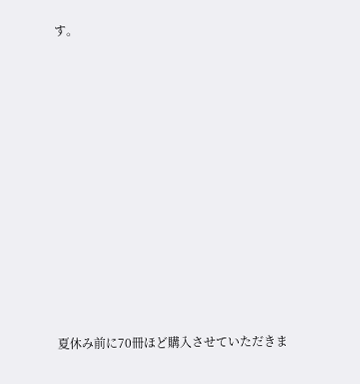す。

















夏休み前に70冊ほど購入させていただきま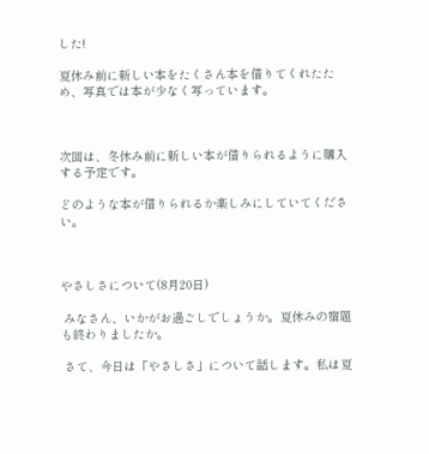した!

夏休み前に新しい本をたくさん本を借りてくれたため、写真では本が少なく写っています。



次回は、冬休み前に新しい本が借りられるように購入する予定です。

どのような本が借りられるか楽しみにしていてください。



やさしさについて(8月20日)

 みなさん、いかがお過ごしでしょうか。夏休みの宿題も終わりましたか。

 さて、今日は「やさしさ」について話します。私は夏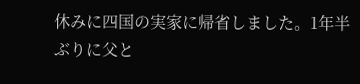休みに四国の実家に帰省しました。1年半ぶりに父と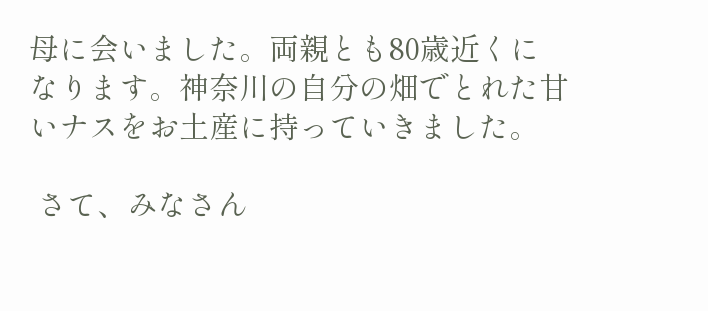母に会いました。両親とも80歳近くになります。神奈川の自分の畑でとれた甘いナスをお土産に持っていきました。

 さて、みなさん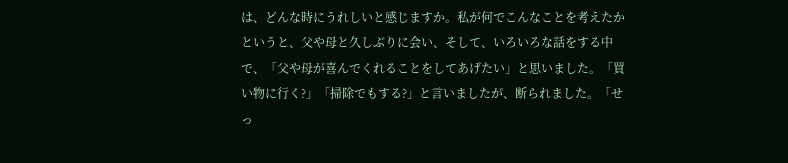は、どんな時にうれしいと感じますか。私が何でこんなことを考えたかというと、父や母と久しぶりに会い、そして、いろいろな話をする中で、「父や母が喜んでくれることをしてあげたい」と思いました。「買い物に行く?」「掃除でもする?」と言いましたが、断られました。「せっ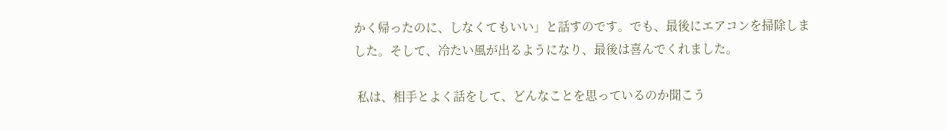かく帰ったのに、しなくてもいい」と話すのです。でも、最後にエアコンを掃除しました。そして、冷たい風が出るようになり、最後は喜んでくれました。

 私は、相手とよく話をして、どんなことを思っているのか聞こう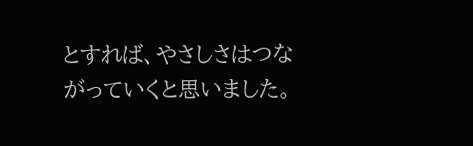とすれば、やさしさはつながっていくと思いました。